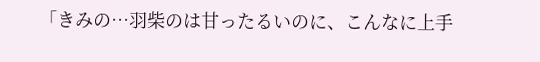「きみの…羽柴のは甘ったるいのに、こんなに上手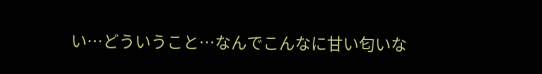い…どういうこと…なんでこんなに甘い匂いな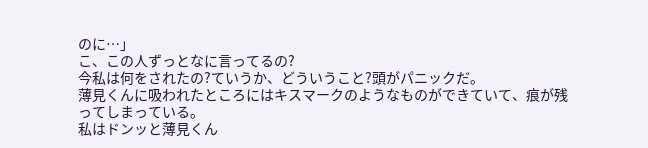のに…」
こ、この人ずっとなに言ってるの?
今私は何をされたの?ていうか、どういうこと?頭がパニックだ。
薄見くんに吸われたところにはキスマークのようなものができていて、痕が残ってしまっている。
私はドンッと薄見くん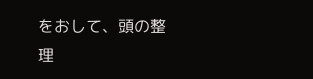をおして、頭の整理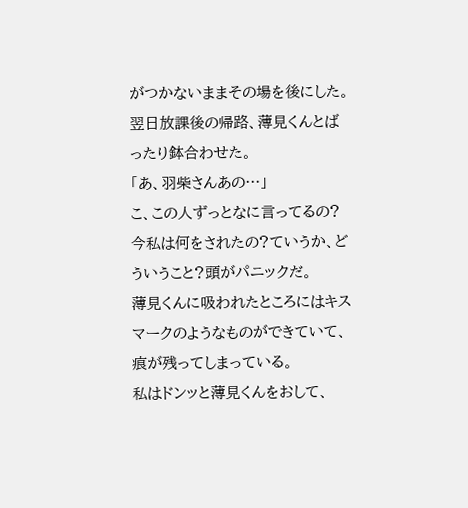がつかないままその場を後にした。
翌日放課後の帰路、薄見くんとばったり鉢合わせた。
「あ、羽柴さんあの…」
こ、この人ずっとなに言ってるの?
今私は何をされたの?ていうか、どういうこと?頭がパニックだ。
薄見くんに吸われたところにはキスマークのようなものができていて、痕が残ってしまっている。
私はドンッと薄見くんをおして、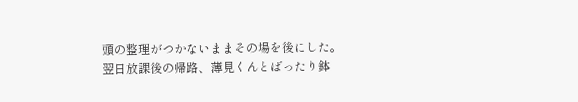頭の整理がつかないままその場を後にした。
翌日放課後の帰路、薄見くんとばったり鉢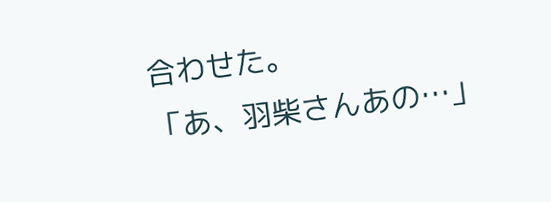合わせた。
「あ、羽柴さんあの…」